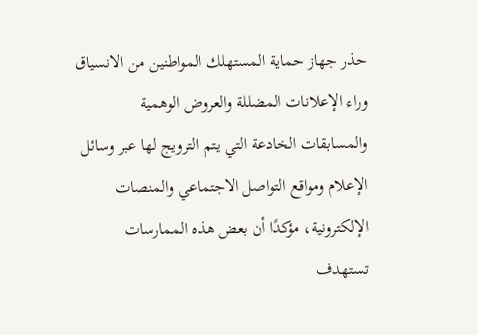حذر جهاز حماية المستهلك المواطنين من الانسياق وراء الإعلانات المضللة والعروض الوهمية والمسابقات الخادعة التي يتم الترويج لها عبر وسائل الإعلام ومواقع التواصل الاجتماعي والمنصات الإلكترونية، مؤكدًا أن بعض هذه الممارسات تستهدف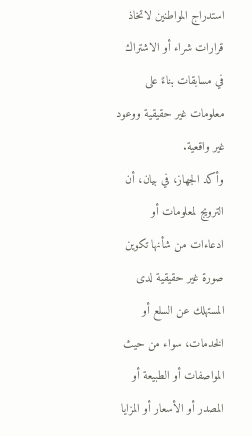استدراج المواطنين لاتخاذ قرارات شراء أو الاشتراك في مسابقات بناءً على معلومات غير حقيقية ووعود غير واقعية.
وأكد الجهاز، في بيان، أن الترويج لمعلومات أو ادعاءات من شأنها تكوين صورة غير حقيقية لدى المستهلك عن السلع أو الخدمات، سواء من حيث المواصفات أو الطبيعة أو المصدر أو الأسعار أو المزايا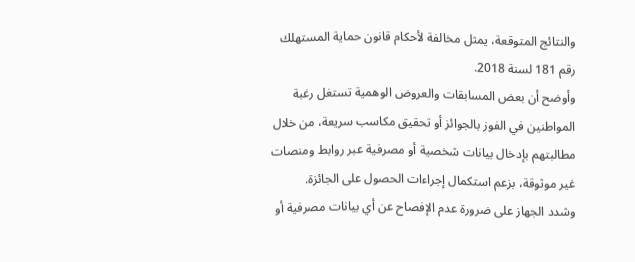والنتائج المتوقعة، يمثل مخالفة لأحكام قانون حماية المستهلك رقم 181 لسنة 2018.
وأوضح أن بعض المسابقات والعروض الوهمية تستغل رغبة المواطنين في الفوز بالجوائز أو تحقيق مكاسب سريعة، من خلال مطالبتهم بإدخال بيانات شخصية أو مصرفية عبر روابط ومنصات غير موثوقة، بزعم استكمال إجراءات الحصول على الجائزة.
وشدد الجهاز على ضرورة عدم الإفصاح عن أي بيانات مصرفية أو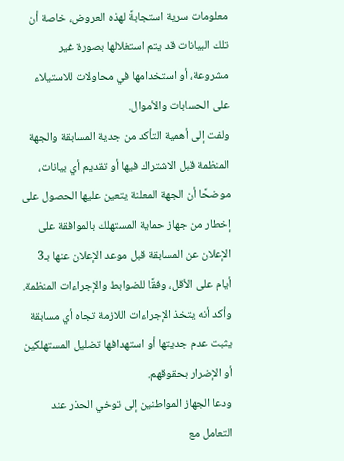معلومات سرية استجابةً لهذه العروض، خاصة أن تلك البيانات قد يتم استغلالها بصورة غير مشروعة، أو استخدامها في محاولات للاستيلاء على الحسابات والأموال.
ولفت إلى أهمية التأكد من جدية المسابقة والجهة المنظمة قبل الاشتراك فيها أو تقديم أي بيانات، موضحًا أن الجهة المعلنة يتعين عليها الحصول على إخطار من جهاز حماية المستهلك بالموافقة على الإعلان عن المسابقة قبل موعد الإعلان عنها بـ3 أيام على الأقل، وفقًا للضوابط والإجراءات المنظمة.
وأكد أنه يتخذ الإجراءات اللازمة تجاه أي مسابقة يثبت عدم جديتها أو استهدافها تضليل المستهلكين أو الإضرار بحقوقهم.
ودعا الجهاز المواطنين إلى توخي الحذر عند التعامل مع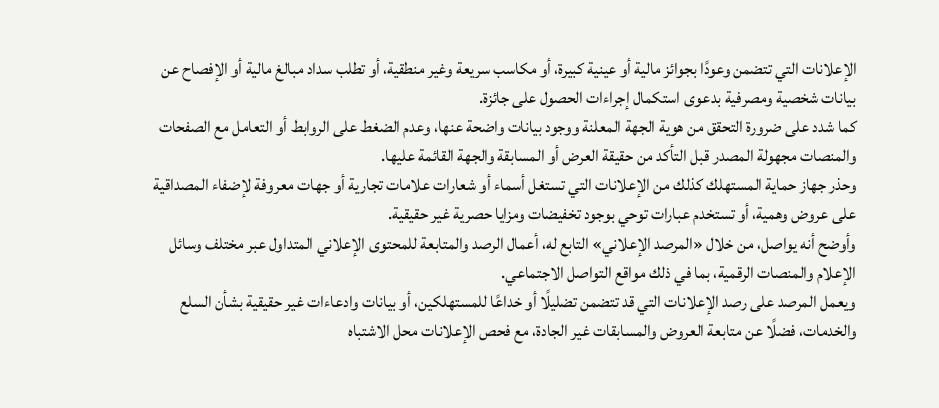الإعلانات التي تتضمن وعودًا بجوائز مالية أو عينية كبيرة، أو مكاسب سريعة وغير منطقية، أو تطلب سداد مبالغ مالية أو الإفصاح عن بيانات شخصية ومصرفية بدعوى استكمال إجراءات الحصول على جائزة.
كما شدد على ضرورة التحقق من هوية الجهة المعلنة ووجود بيانات واضحة عنها، وعدم الضغط على الروابط أو التعامل مع الصفحات والمنصات مجهولة المصدر قبل التأكد من حقيقة العرض أو المسابقة والجهة القائمة عليها.
وحذر جهاز حماية المستهلك كذلك من الإعلانات التي تستغل أسماء أو شعارات علامات تجارية أو جهات معروفة لإضفاء المصداقية على عروض وهمية، أو تستخدم عبارات توحي بوجود تخفيضات ومزايا حصرية غير حقيقية.
وأوضح أنه يواصل، من خلال «المرصد الإعلاني» التابع له، أعمال الرصد والمتابعة للمحتوى الإعلاني المتداول عبر مختلف وسائل الإعلام والمنصات الرقمية، بما في ذلك مواقع التواصل الاجتماعي.
ويعمل المرصد على رصد الإعلانات التي قد تتضمن تضليلًا أو خداعًا للمستهلكين، أو بيانات وادعاءات غير حقيقية بشأن السلع والخدمات، فضلًا عن متابعة العروض والمسابقات غير الجادة، مع فحص الإعلانات محل الاشتباه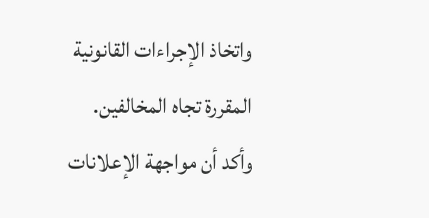واتخاذ الإجراءات القانونية المقررة تجاه المخالفين.
وأكد أن مواجهة الإعلانات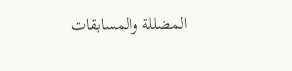المضللة والمسابقات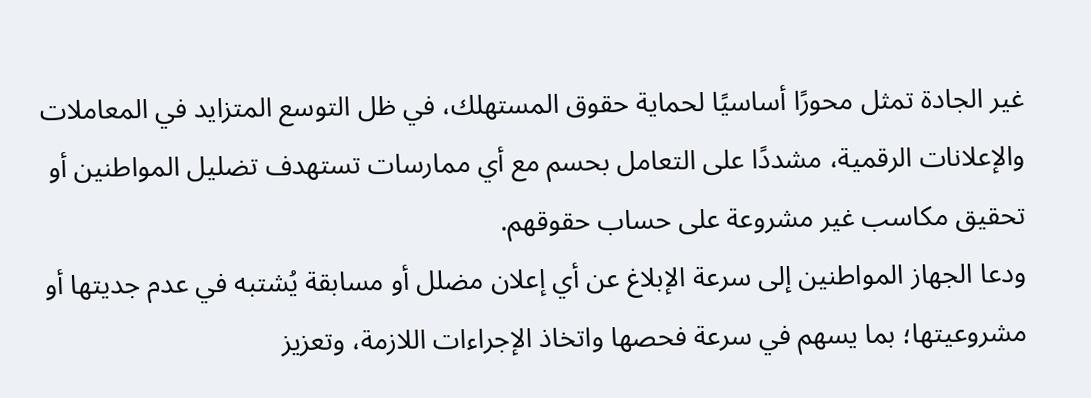غير الجادة تمثل محورًا أساسيًا لحماية حقوق المستهلك، في ظل التوسع المتزايد في المعاملات والإعلانات الرقمية، مشددًا على التعامل بحسم مع أي ممارسات تستهدف تضليل المواطنين أو تحقيق مكاسب غير مشروعة على حساب حقوقهم.
ودعا الجهاز المواطنين إلى سرعة الإبلاغ عن أي إعلان مضلل أو مسابقة يُشتبه في عدم جديتها أو مشروعيتها؛ بما يسهم في سرعة فحصها واتخاذ الإجراءات اللازمة، وتعزيز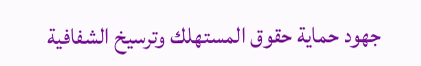جهود حماية حقوق المستهلك وترسيخ الشفافية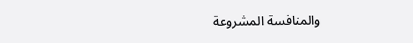والمنافسة المشروعة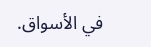في الأسواق.